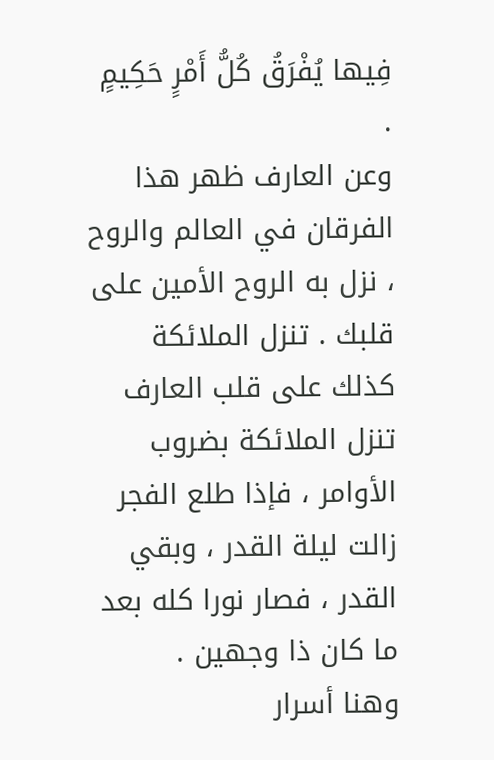فِيها يُفْرَقُ كُلُّ أَمْرٍ حَكِيمٍ
.
وعن العارف ظهر هذا الفرقان في العالم والروح ، نزل به الروح الأمين على قلبك . تنزل الملائكة كذلك على قلب العارف تنزل الملائكة بضروب الأوامر ، فإذا طلع الفجر زالت ليلة القدر ، وبقي القدر ، فصار نورا كله بعد ما كان ذا وجهين .
وهنا أسرار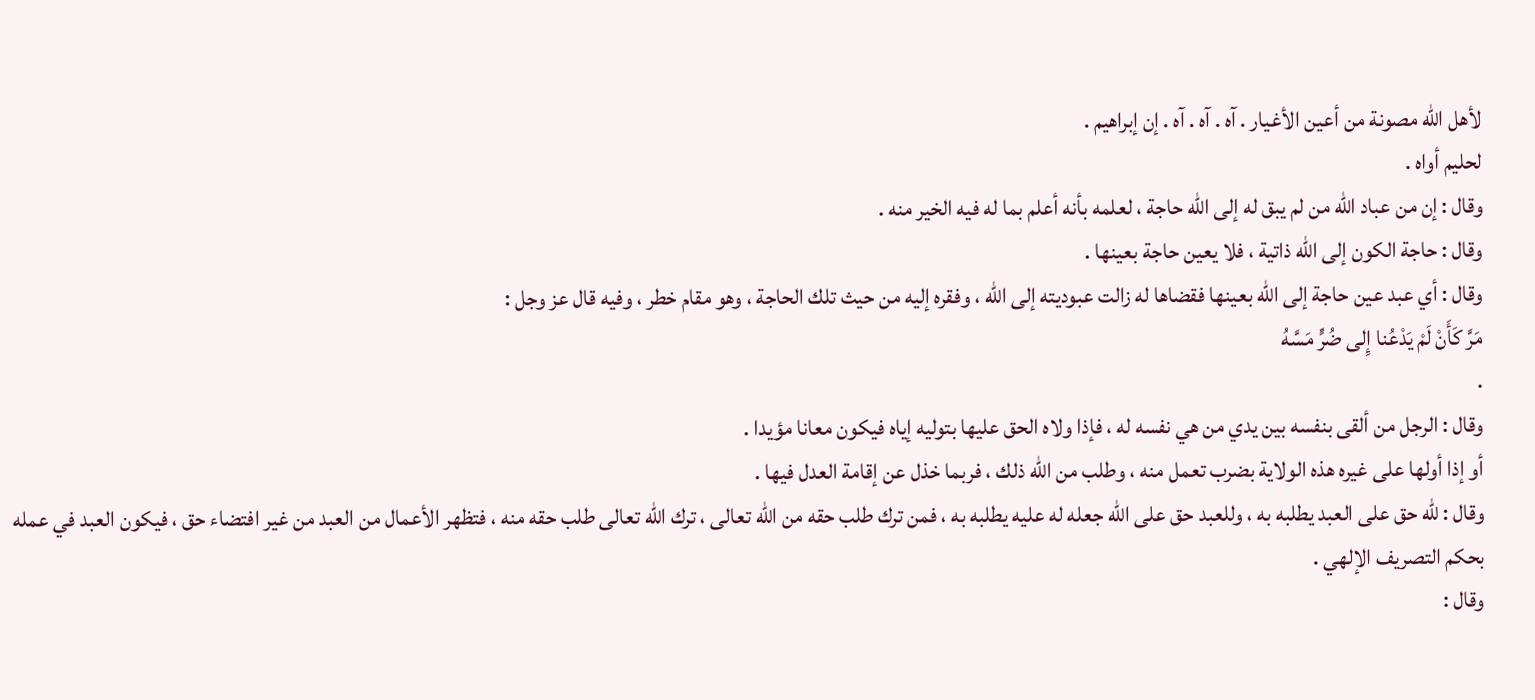لأهل اللّه مصونة من أعين الأغيار . آه . آه . آه . إن إبراهيم .
لحليم أواه .
وقال : إن من عباد اللّه من لم يبق له إلى اللّه حاجة ، لعلمه بأنه أعلم بما له فيه الخير منه .
وقال : حاجة الكون إلى اللّه ذاتية ، فلا يعين حاجة بعينها .
وقال : أي عبد عين حاجة إلى اللّه بعينها فقضاها له زالت عبوديته إلى اللّه ، وفقره إليه من حيث تلك الحاجة ، وهو مقام خطر ، وفيه قال عز وجل :
مَرَّ كَأَنْ لَمْ يَدْعُنا إِلى ضُرٍّ مَسَّهُ
.
وقال : الرجل من ألقى بنفسه بين يدي من هي نفسه له ، فإذا ولاه الحق عليها بتوليه إياه فيكون معانا مؤيدا .
أو إذا أولها على غيره هذه الولاية بضرب تعمل منه ، وطلب من اللّه ذلك ، فربما خذل عن إقامة العدل فيها .
وقال : للّه حق على العبد يطلبه به ، وللعبد حق على اللّه جعله له عليه يطلبه به ، فمن ترك طلب حقه من اللّه تعالى ، ترك اللّه تعالى طلب حقه منه ، فتظهر الأعمال من العبد من غير افتضاء حق ، فيكون العبد في عمله بحكم التصريف الإلهي .
وقال :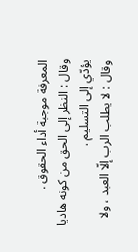المعرفة موجبة أداء الحقوق .
وقال : النظر إلى الحق من كونه هاديا يؤدّي إلى التسليم .
وقال : لا يطلب الرب إلّا العبد ، ولا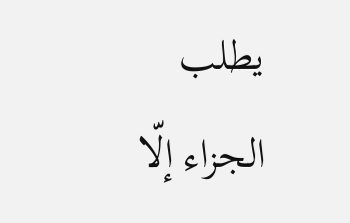يطلب الجزاء إلّا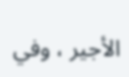الأجير ، وفي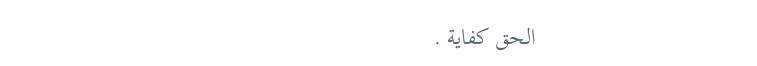الحق كفاية .